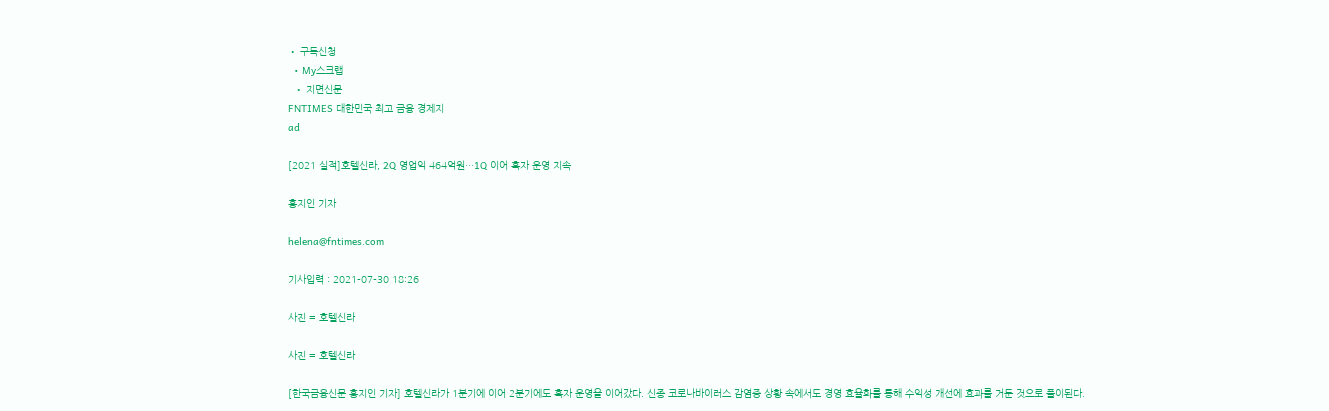• 구독신청
  • My스크랩
  • 지면신문
FNTIMES 대한민국 최고 금융 경제지
ad

[2021 실적]호텔신라, 2Q 영업익 464억원…1Q 이어 흑자 운영 지속

홍지인 기자

helena@fntimes.com

기사입력 : 2021-07-30 18:26

사진 = 호텔신라

사진 = 호텔신라

[한국금융신문 홍지인 기자] 호텔신라가 1분기에 이어 2분기에도 흑자 운영을 이어갔다. 신종 코로나바이러스 감염증 상황 속에서도 경영 효율화를 통해 수익성 개선에 효과를 거둔 것으로 풀이된다.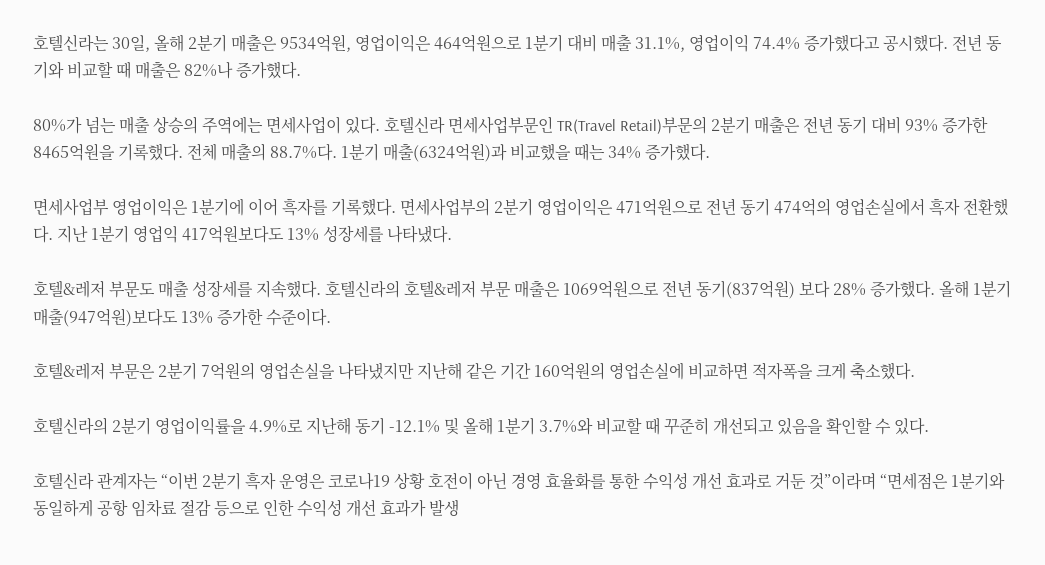호텔신라는 30일, 올해 2분기 매출은 9534억원, 영업이익은 464억원으로 1분기 대비 매출 31.1%, 영업이익 74.4% 증가했다고 공시했다. 전년 동기와 비교할 때 매출은 82%나 증가했다.

80%가 넘는 매출 상승의 주역에는 면세사업이 있다. 호텔신라 면세사업부문인 TR(Travel Retail)부문의 2분기 매출은 전년 동기 대비 93% 증가한 8465억원을 기록했다. 전체 매출의 88.7%다. 1분기 매출(6324억원)과 비교했을 때는 34% 증가했다.

면세사업부 영업이익은 1분기에 이어 흑자를 기록했다. 면세사업부의 2분기 영업이익은 471억원으로 전년 동기 474억의 영업손실에서 흑자 전환했다. 지난 1분기 영업익 417억원보다도 13% 성장세를 나타냈다.

호텔&레저 부문도 매출 성장세를 지속했다. 호텔신라의 호텔&레저 부문 매출은 1069억원으로 전년 동기(837억원) 보다 28% 증가했다. 올해 1분기 매출(947억원)보다도 13% 증가한 수준이다.

호텔&레저 부문은 2분기 7억원의 영업손실을 나타냈지만 지난해 같은 기간 160억원의 영업손실에 비교하면 적자폭을 크게 축소했다.

호텔신라의 2분기 영업이익률을 4.9%로 지난해 동기 -12.1% 및 올해 1분기 3.7%와 비교할 때 꾸준히 개선되고 있음을 확인할 수 있다.

호텔신라 관계자는 “이번 2분기 흑자 운영은 코로나19 상황 호전이 아닌 경영 효율화를 통한 수익성 개선 효과로 거둔 것”이라며 “면세점은 1분기와 동일하게 공항 임차료 절감 등으로 인한 수익성 개선 효과가 발생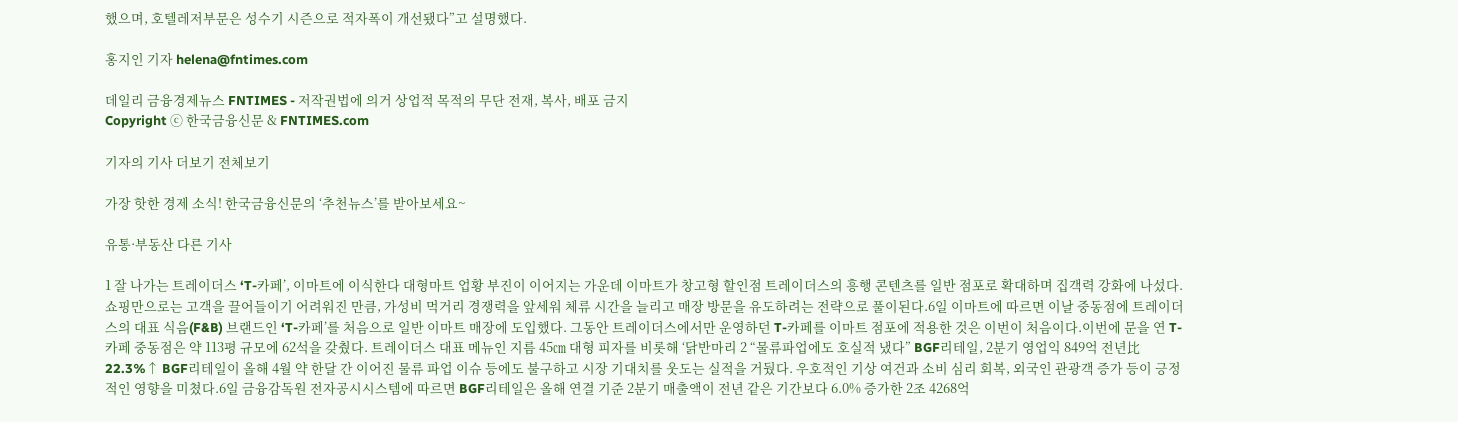했으며, 호텔레저부문은 성수기 시즌으로 적자폭이 개선됐다”고 설명했다.

홍지인 기자 helena@fntimes.com

데일리 금융경제뉴스 FNTIMES - 저작권법에 의거 상업적 목적의 무단 전재, 복사, 배포 금지
Copyright ⓒ 한국금융신문 & FNTIMES.com

기자의 기사 더보기 전체보기

가장 핫한 경제 소식! 한국금융신문의 ‘추천뉴스’를 받아보세요~

유통·부동산 다른 기사

1 잘 나가는 트레이더스 ‘T-카페’, 이마트에 이식한다 대형마트 업황 부진이 이어지는 가운데 이마트가 창고형 할인점 트레이더스의 흥행 콘텐츠를 일반 점포로 확대하며 집객력 강화에 나섰다. 쇼핑만으로는 고객을 끌어들이기 어려워진 만큼, 가성비 먹거리 경쟁력을 앞세워 체류 시간을 늘리고 매장 방문을 유도하려는 전략으로 풀이된다.6일 이마트에 따르면 이날 중동점에 트레이더스의 대표 식음(F&B) 브랜드인 ‘T-카페’를 처음으로 일반 이마트 매장에 도입했다. 그동안 트레이더스에서만 운영하던 T-카페를 이마트 점포에 적용한 것은 이번이 처음이다.이번에 문을 연 T-카페 중동점은 약 113평 규모에 62석을 갖췄다. 트레이더스 대표 메뉴인 지름 45㎝ 대형 피자를 비롯해 ‘닭반마리 2 “물류파업에도 호실적 냈다” BGF리테일, 2분기 영업익 849억 전년比 22.3%↑ BGF리테일이 올해 4월 약 한달 간 이어진 물류 파업 이슈 등에도 불구하고 시장 기대치를 웃도는 실적을 거뒀다. 우호적인 기상 여건과 소비 심리 회복, 외국인 관광객 증가 등이 긍정적인 영향을 미쳤다.6일 금융감독원 전자공시시스템에 따르면 BGF리테일은 올해 연결 기준 2분기 매출액이 전년 같은 기간보다 6.0% 증가한 2조 4268억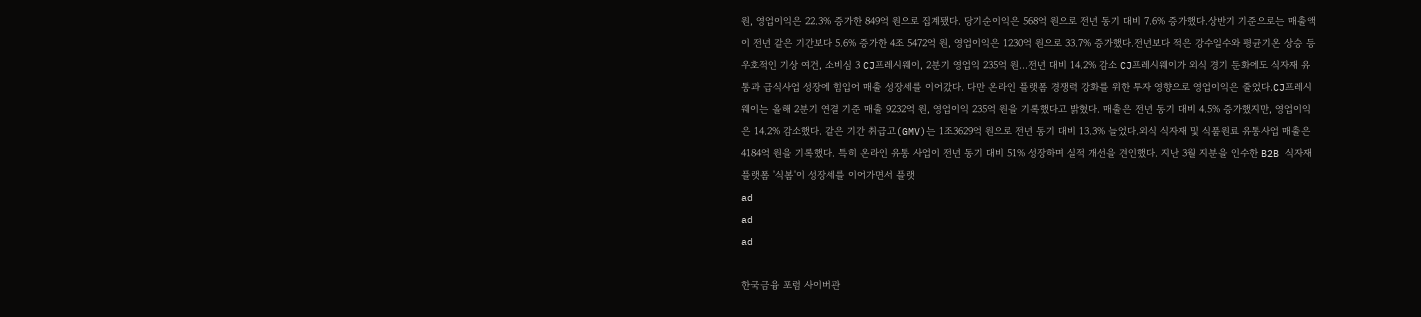원, 영업이익은 22.3% 증가한 849억 원으로 집계됐다. 당기순이익은 568억 원으로 전년 동기 대비 7.6% 증가했다.상반기 기준으로는 매출액이 전년 같은 기간보다 5.6% 증가한 4조 5472억 원, 영업이익은 1230억 원으로 33.7% 증가했다.전년보다 적은 강수일수와 평균기온 상승 등 우호적인 기상 여건, 소비심 3 CJ프레시웨이, 2분기 영업익 235억 원…전년 대비 14.2% 감소 CJ프레시웨이가 외식 경기 둔화에도 식자재 유통과 급식사업 성장에 힘입어 매출 성장세를 이어갔다. 다만 온라인 플랫폼 경쟁력 강화를 위한 투자 영향으로 영업이익은 줄었다.CJ프레시웨이는 올해 2분기 연결 기준 매출 9232억 원, 영업이익 235억 원을 기록했다고 밝혔다. 매출은 전년 동기 대비 4.5% 증가했지만, 영업이익은 14.2% 감소했다. 같은 기간 취급고(GMV)는 1조3629억 원으로 전년 동기 대비 13.3% 늘었다.외식 식자재 및 식품원료 유통사업 매출은 4184억 원을 기록했다. 특히 온라인 유통 사업이 전년 동기 대비 51% 성장하며 실적 개선을 견인했다. 지난 3월 지분을 인수한 B2B 식자재 플랫폼 '식봄'이 성장세를 이어가면서 플랫
ad
ad
ad

한국금융 포럼 사이버관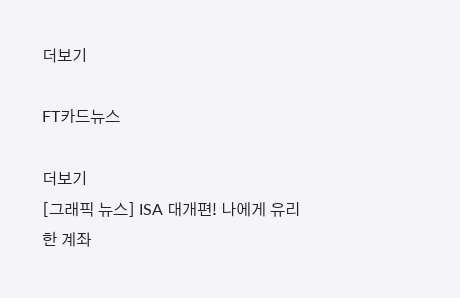더보기

FT카드뉴스

더보기
[그래픽 뉴스] ISA 대개편! 나에게 유리한 계좌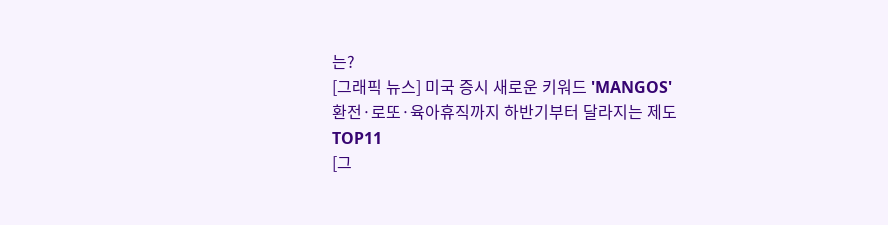는?
[그래픽 뉴스] 미국 증시 새로운 키워드 'MANGOS'
환전·로또·육아휴직까지 하반기부터 달라지는 제도 TOP11
[그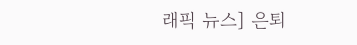래픽 뉴스] 은퇴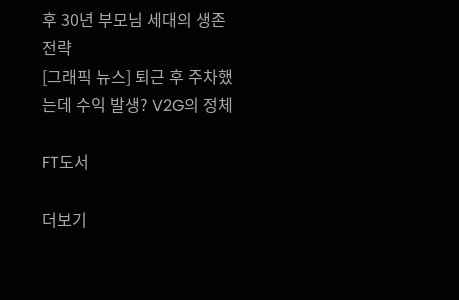후 30년 부모님 세대의 생존전략
[그래픽 뉴스] 퇴근 후 주차했는데 수익 발생? V2G의 정체

FT도서

더보기